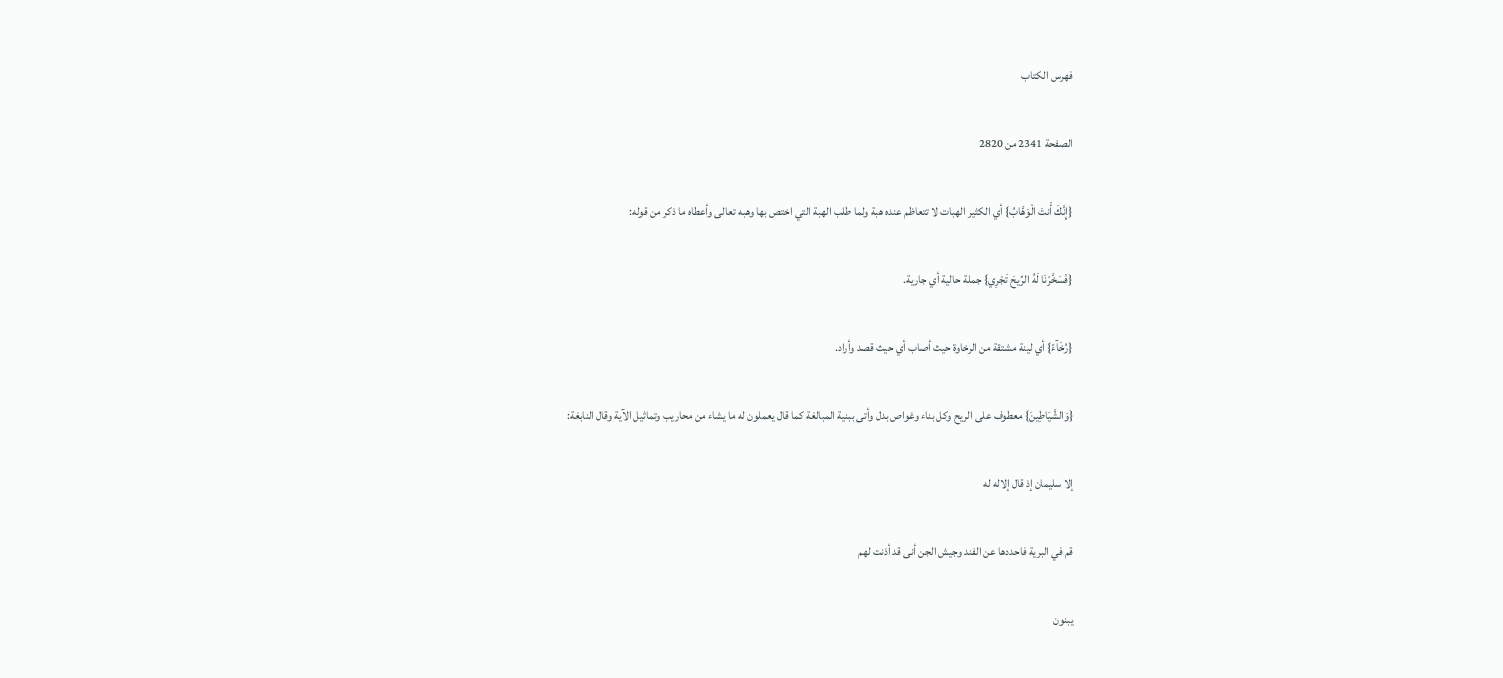فهرس الكتاب

الصفحة 2341 من 2820

{إِنَّكَ أَنتَ الْوَهَّابُ} أي الكثير الهبات لا تتعاظم عنده هبة ولما طلب الهبة التي اختص بها وهبه تعالى وأعطاه ما ذكر من قوله:

{فَسَخَّرْنَا لَهُ الرِّيحَ تَجْرِي} جملة حالية أي جارية.

{رُخَآءً} أي لينة مشتقة من الرخاوة حيث أصاب أي حيث قصد وأراد.

{وَالشَّيَاطِينَ} معطوف على الريح وكل بناء وغواص بدل وأتى ببنية المبالغة كما قال يعملون له ما يشاء من محاريب وتماثيل الآية وقال النابغة:

إلا سليمان إذ قال إلاله له

قم في البرية فاحددها عن الفند وجيش الجن أنى قد أذنت لهم

يبنون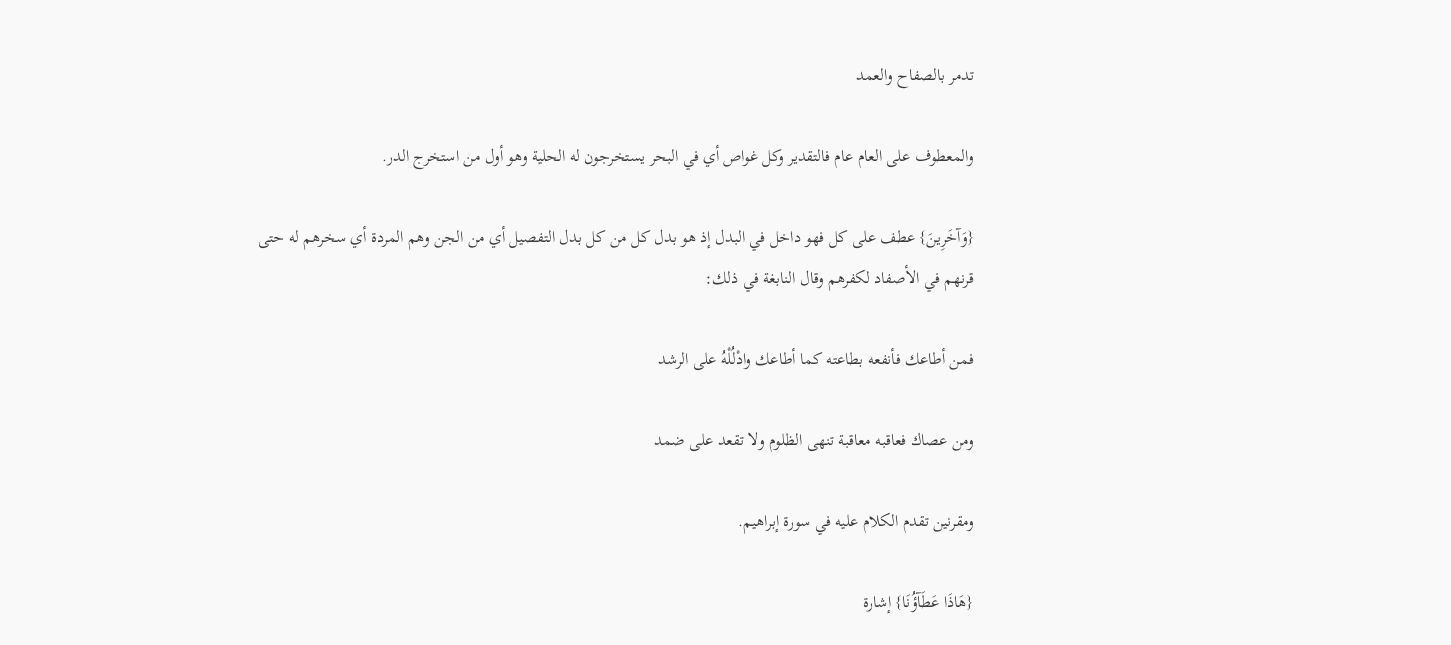تدمر بالصفاح والعمد

والمعطوف على العام عام فالتقدير وكل غواص أي في البحر يستخرجون له الحلية وهو أول من استخرج الدر.

{وَآخَرِينَ} عطف على كل فهو داخل في البدل إذ هو بدل كل من كل بدل التفصيل أي من الجن وهم المردة أي سخرهم له حتى قرنهم في الأصفاد لكفرهم وقال النابغة في ذلك:

فمن أطاعك فأنفعه بطاعته كما أطاعك وادْلُلْهُ على الرشد

ومن عصاك فعاقبه معاقبة تنهى الظلوم ولا تقعد على ضمد

ومقرنين تقدم الكلام عليه في سورة إبراهيم.

{هَاذَا عَطَآؤُنَا} إشارة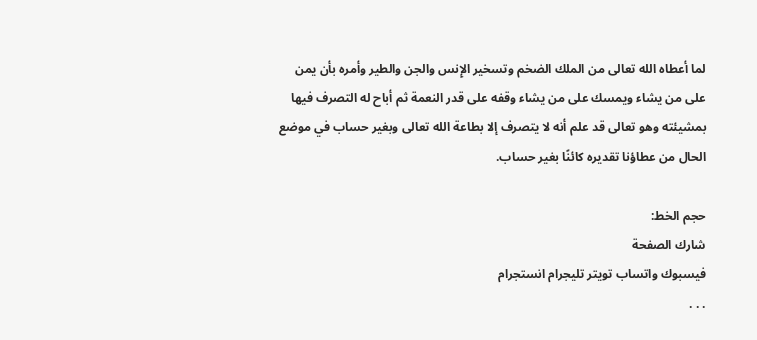لما أعطاه الله تعالى من الملك الضخم وتسخير الإِنس والجن والطير وأمره بأن يمن على من يشاء ويمسك على من يشاء وقفه على قدر النعمة ثم أباح له التصرف فيها بمشيئته وهو تعالى قد علم أنه لا يتصرف إلا بطاعة الله تعالى وبغير حساب في موضع الحال من عطاؤنا تقديره كائنًا بغير حساب.

حجم الخط:
شارك الصفحة
فيسبوك واتساب تويتر تليجرام انستجرام
. . .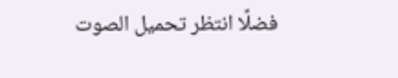فضلًا انتظر تحميل الصوت